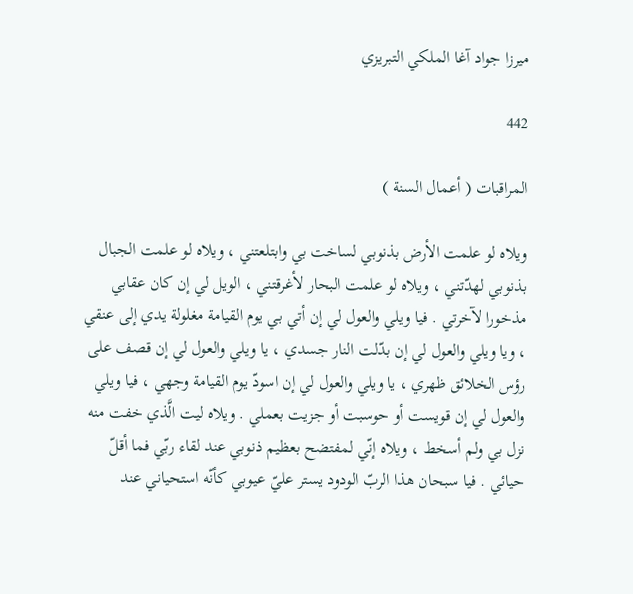ميرزا جواد آغا الملكي التبريزي

442

المراقبات ( أعمال السنة )

ويلاه لو علمت الأرض بذنوبي لساخت بي وابتلعتني ، ويلاه لو علمت الجبال بذنوبي لهدّتني ، ويلاه لو علمت البحار لأغرقتني ، الويل لي إن كان عقابي مذخورا لآخرتي . فيا ويلي والعول لي إن أتي بي يوم القيامة مغلولة يدي إلى عنقي ، ويا ويلي والعول لي إن بدّلت النار جسدي ، يا ويلي والعول لي إن قصف على رؤس الخلائق ظهري ، يا ويلي والعول لي إن اسودّ يوم القيامة وجهي ، فيا ويلي والعول لي إن قويست أو حوسبت أو جزيت بعملي . ويلاه ليت الَّذي خفت منه نزل بي ولم أسخط ، ويلاه إنّي لمفتضح بعظيم ذنوبي عند لقاء ربّي فما أقلّ حيائي . فيا سبحان هذا الربّ الودود يستر عليّ عيوبي كأنّه استحياني عند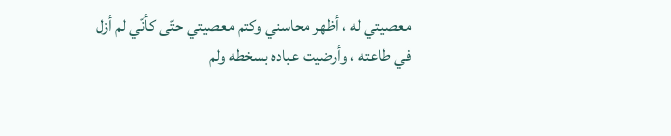معصيتي له ، أظهر محاسني وكتم معصيتي حتّى كأنّي لم أزل في طاعته ، وأرضيت عباده بسخطه ولم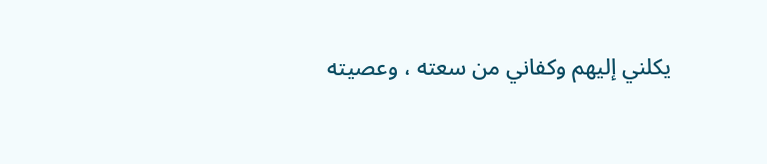يكلني إليهم وكفاني من سعته ، وعصيته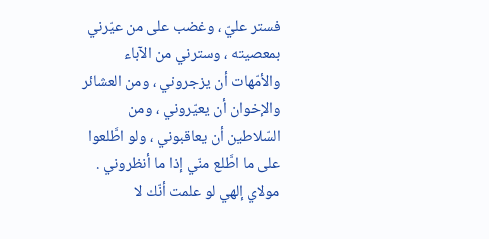فستر عليّ ، وغضب على من عيّرني بمعصيته ، وسترني من الآباء والأمّهات أن يزجروني ، ومن العشائر والإخوان أن يعيّروني ، ومن السّلاطين أن يعاقبوني ، ولو اطَّلعوا على ما اطَّلع منّي إذا ما أنظروني . مولاي إلهي لو علمت أنّك لا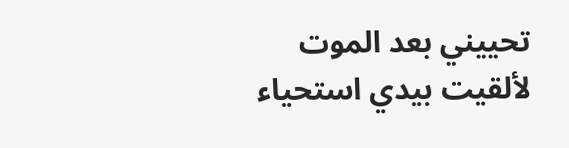تحييني بعد الموت لألقيت بيدي استحياء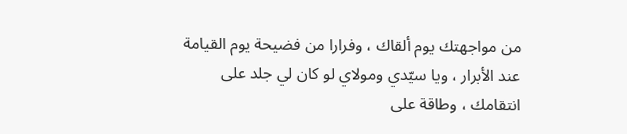من مواجهتك يوم ألقاك ، وفرارا من فضيحة يوم القيامة عند الأبرار ، ويا سيّدي ومولاي لو كان لي جلد على انتقامك ، وطاقة على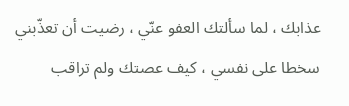عذابك ، لما سألتك العفو عنّي ، رضيت أن تعذّبني سخطا على نفسي ، كيف عصتك ولم تراقب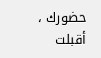حضورك ، أقبلت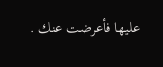عليها فأعرضت عنك .